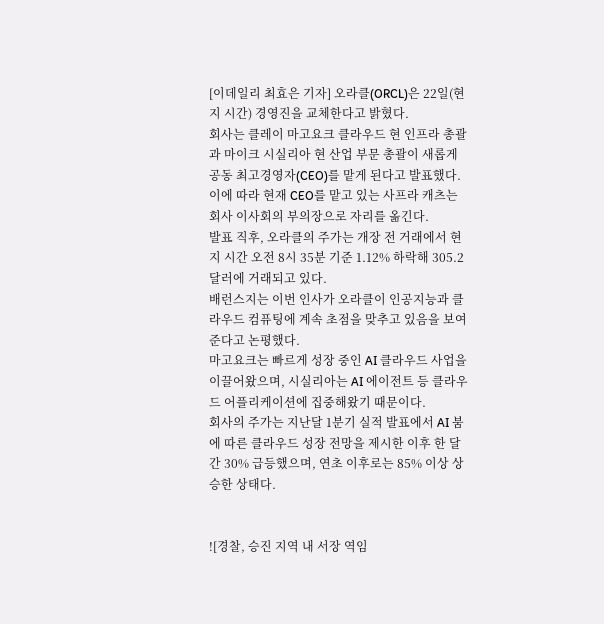[이데일리 최효은 기자] 오라클(ORCL)은 22일(현지 시간) 경영진을 교체한다고 밝혔다.
회사는 클레이 마고요크 클라우드 현 인프라 총괄과 마이크 시실리아 현 산업 부문 총괄이 새롭게 공동 최고경영자(CEO)를 맡게 된다고 발표했다.
이에 따라 현재 CEO를 맡고 있는 사프라 캐츠는 회사 이사회의 부의장으로 자리를 옮긴다.
발표 직후, 오라클의 주가는 개장 전 거래에서 현지 시간 오전 8시 35분 기준 1.12% 하락해 305.2달러에 거래되고 있다.
배런스지는 이번 인사가 오라클이 인공지능과 클라우드 컴퓨팅에 계속 초점을 맞추고 있음을 보여준다고 논평했다.
마고요크는 빠르게 성장 중인 AI 클라우드 사업을 이끌어왔으며, 시실리아는 AI 에이전트 등 클라우드 어플리케이션에 집중해왔기 때문이다.
회사의 주가는 지난달 1분기 실적 발표에서 AI 붐에 따른 클라우드 성장 전망을 제시한 이후 한 달간 30% 급등했으며, 연초 이후로는 85% 이상 상승한 상태다.


![경찰, 승진 지역 내 서장 역임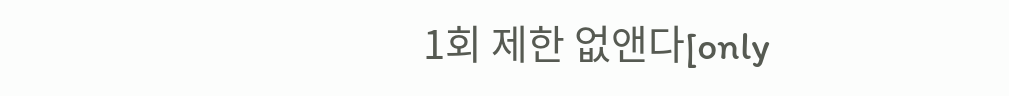1회 제한 없앤다[only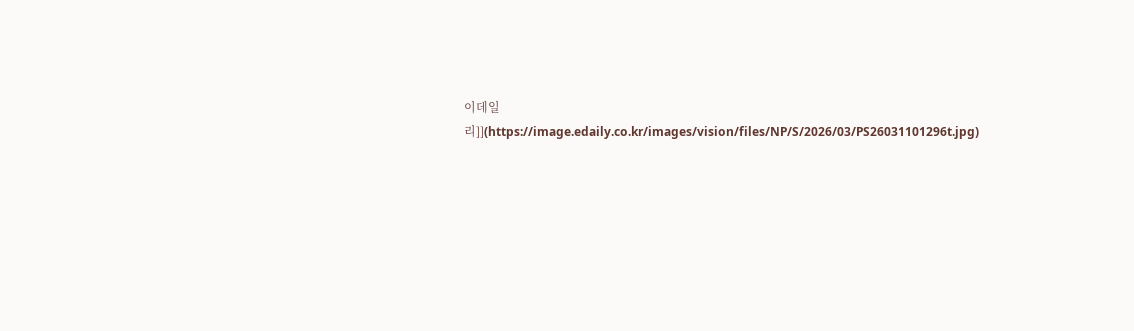이데일리]](https://image.edaily.co.kr/images/vision/files/NP/S/2026/03/PS26031101296t.jpg)